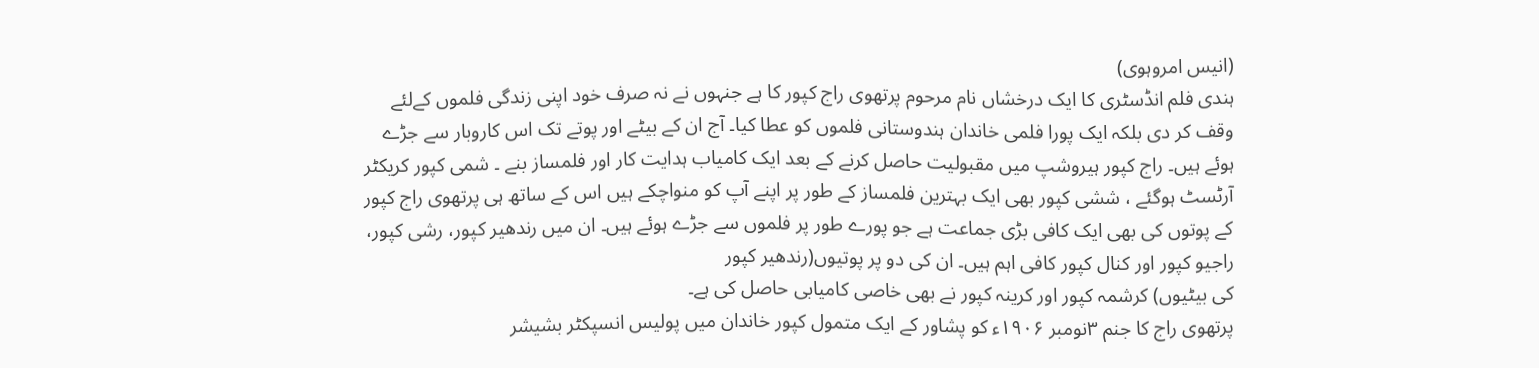(انیس امروہوی)
ہندی فلم انڈسٹری کا ایک درخشاں نام مرحوم پرتھوی راج کپور کا ہے جنہوں نے نہ صرف خود اپنی زندگی فلموں کےلئے وقف کر دی بلکہ ایک پورا فلمی خاندان ہندوستانی فلموں کو عطا کیا۔ آج ان کے بیٹے اور پوتے تک اس کاروبار سے جڑے ہوئے ہیں۔ راج کپور ہیروشپ میں مقبولیت حاصل کرنے کے بعد ایک کامیاب ہدایت کار اور فلمساز بنے ۔ شمی کپور کریکٹر آرٹسٹ ہوگئے ، ششی کپور بھی ایک بہترین فلمساز کے طور پر اپنے آپ کو منواچکے ہیں اس کے ساتھ ہی پرتھوی راج کپور کے پوتوں کی بھی ایک کافی بڑی جماعت ہے جو پورے طور پر فلموں سے جڑے ہوئے ہیں۔ ان میں رندھیر کپور، رشی کپور، راجیو کپور اور کنال کپور کافی اہم ہیں۔ ان کی دو پر پوتیوں(رندھیر کپور
کی بیٹیوں) کرشمہ کپور اور کرینہ کپور نے بھی خاصی کامیابی حاصل کی ہے۔
پرتھوی راج کا جنم ۳نومبر ۱۹۰۶ء کو پشاور کے ایک متمول کپور خاندان میں پولیس انسپکٹر بشیشر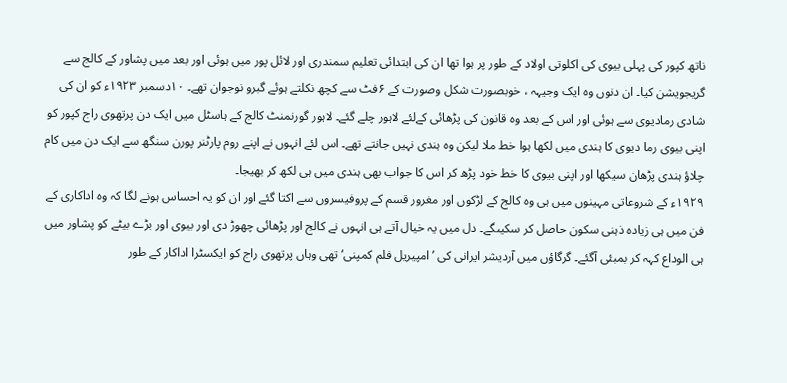ناتھ کپور کی پہلی بیوی کی اکلوتی اولاد کے طور پر ہوا تھا ان کی ابتدائی تعلیم سمندری اور لائل پور میں ہوئی اور بعد میں پشاور کے کالج سے گریجویشن کیا۔ ان دنوں وہ ایک وجیہہ ، خوبصورت شکل وصورت کے ۶فٹ سے کچھ نکلتے ہوئے گبرو نوجوان تھے۔ ۱۰دسمبر ۱۹۲۳ء کو ان کی شادی رمادیوی سے ہوئی اور اس کے بعد وہ قانون کی پڑھائی کےلئے لاہور چلے گئے۔ لاہور گورنمنٹ کالج کے ہاسٹل میں ایک دن پرتھوی راج کپور کو اپنی بیوی رما دیوی کا ہندی میں لکھا ہوا خط ملا لیکن وہ ہندی نہیں جانتے تھے۔ اس لئے انہوں نے اپنے روم پارٹنر پورن سنگھ سے ایک دن میں کام چلاؤ ہندی پڑھان سیکھا اور اپنی بیوی کا خط خود پڑھ کر اس کا جواب بھی ہندی میں ہی لکھ کر بھیجا۔
۱۹۲۹ء کے شروعاتی مہینوں میں ہی وہ کالج کے لڑکوں اور مغرور قسم کے پروفیسروں سے اکتا گئے اور ان کو یہ احساس ہونے لگا کہ وہ اداکاری کے فن میں ہی زیادہ ذہنی سکون حاصل کر سکیںگے۔ دل میں یہ خیال آتے ہی انہوں نے کالج اور پڑھائی چھوڑ دی اور بیوی اور بڑے بیٹے کو پشاور میں ہی الوداع کہہ کر بمبئی آگئے۔ گرگاؤں میں آردیشر ایرانی کی ’امپیریل فلم کمپنی‘ تھی وہاں پرتھوی راج کو ایکسٹرا اداکار کے طور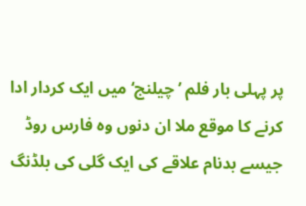پر پہلی بار فلم ’چیلنج‘ میں ایک کردار ادا کرنے کا موقع ملا ان دنوں وہ فارس روڈ جیسے بدنام علاقے کی ایک گلی کی بلڈنگ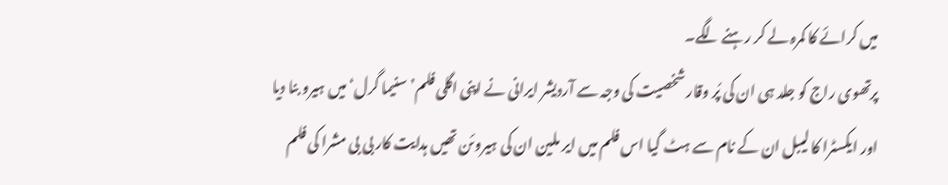میں کرائے کا کمرہ لے کر رہنے لگے۔
پرتھوی راج کو جلد ہی ان کی پُر وقار شخصیت کی وجہ سے آردیشر ایرانی نے اپنی اگلی فلم’سنیما گرل‘ میں ہیرو بنا دیا اور ایکسٹرا کا لیبل ان کے نام سے ہٹ گیا اس فلم میں ایر ملین ان کی ہیروئن تھیں ہدایت کار بی بی مشرا کی فلم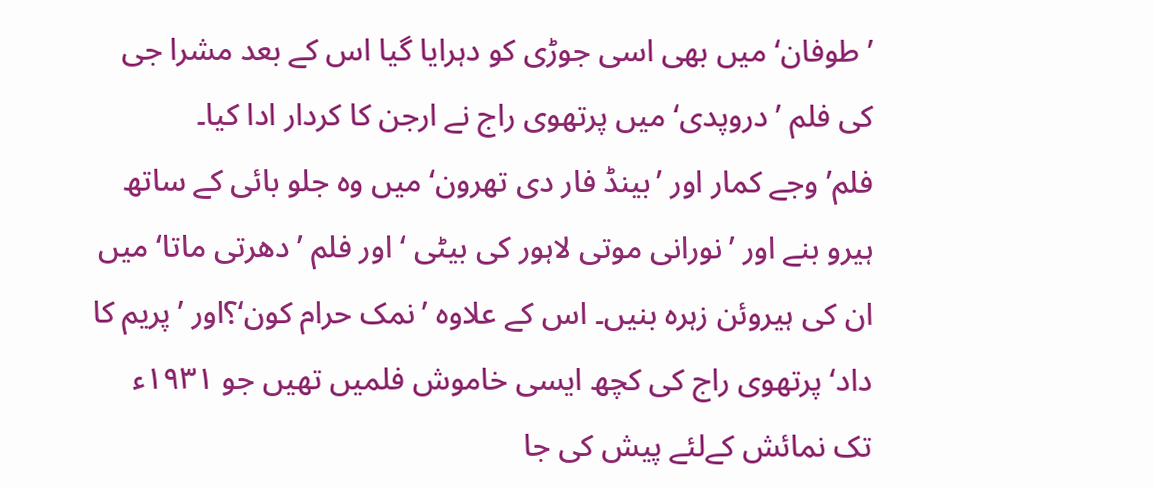’طوفان‘ میں بھی اسی جوڑی کو دہرایا گیا اس کے بعد مشرا جی کی فلم ’دروپدی‘ میں پرتھوی راج نے ارجن کا کردار ادا کیا۔ فلم’وجے کمار اور ’بینڈ فار دی تھرون‘ میں وہ جلو بائی کے ساتھ ہیرو بنے اور ’نورانی موتی لاہور کی بیٹی ‘ اور فلم ’دھرتی ماتا‘ میں ان کی ہیروئن زہرہ بنیں۔ اس کے علاوہ ’نمک حرام کون‘؟اور ’پریم کا داد‘ پرتھوی راج کی کچھ ایسی خاموش فلمیں تھیں جو ۱۹۳۱ء تک نمائش کےلئے پیش کی جا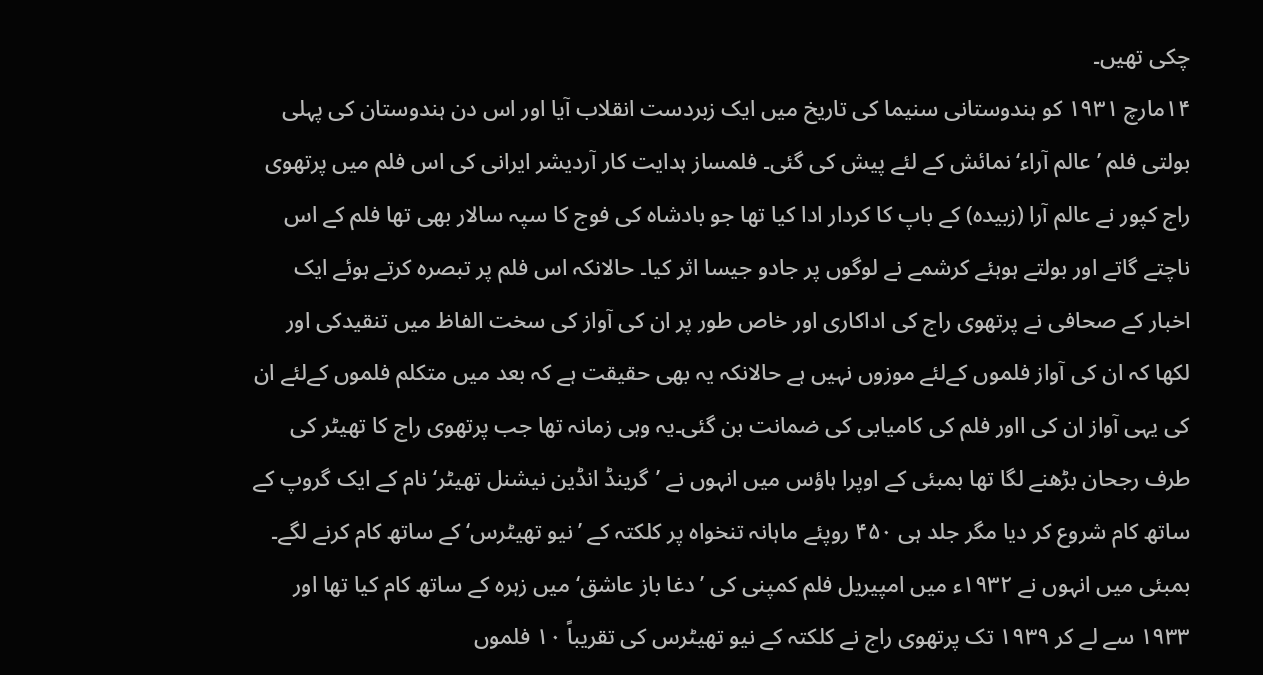چکی تھیں۔
۱۴مارچ ۱۹۳۱ کو ہندوستانی سنیما کی تاریخ میں ایک زبردست انقلاب آیا اور اس دن ہندوستان کی پہلی بولتی فلم ’عالم آراء‘نمائش کے لئے پیش کی گئی۔ فلمساز ہدایت کار آردیشر ایرانی کی اس فلم میں پرتھوی راج کپور نے عالم آرا (زبیدہ) کے باپ کا کردار ادا کیا تھا جو بادشاہ کی فوج کا سپہ سالار بھی تھا فلم کے اس ناچتے گاتے اور بولتے ہوہئے کرشمے نے لوگوں پر جادو جیسا اثر کیا۔ حالانکہ اس فلم پر تبصرہ کرتے ہوئے ایک اخبار کے صحافی نے پرتھوی راج کی اداکاری اور خاص طور پر ان کی آواز کی سخت الفاظ میں تنقیدکی اور لکھا کہ ان کی آواز فلموں کےلئے موزوں نہیں ہے حالانکہ یہ بھی حقیقت ہے کہ بعد میں متکلم فلموں کےلئے ان کی یہی آواز ان کی ااور فلم کی کامیابی کی ضمانت بن گئی۔یہ وہی زمانہ تھا جب پرتھوی راج کا تھیٹر کی طرف رجحان بڑھنے لگا تھا بمبئی کے اوپرا ہاؤس میں انہوں نے ’گرینڈ انڈین نیشنل تھیٹر‘ نام کے ایک گروپ کے ساتھ کام شروع کر دیا مگر جلد ہی ۴۵۰ روپئے ماہانہ تنخواہ پر کلکتہ کے ’نیو تھیٹرس‘ کے ساتھ کام کرنے لگے۔ بمبئی میں انہوں نے ۱۹۳۲ء میں امپیریل فلم کمپنی کی ’دغا باز عاشق‘ میں زہرہ کے ساتھ کام کیا تھا اور ۱۹۳۳ سے لے کر ۱۹۳۹ تک پرتھوی راج نے کلکتہ کے نیو تھیٹرس کی تقریباً ۱۰ فلموں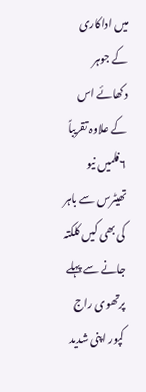میں اداکاری کے جوہر دکھائے اس کے علاوہ تقریباً ۶فلمیں نیو تھیٹرس سے باہر کی بھی کیں کلکتہ جانے سے پہلے پرتھوی راج کپور اپنی شدید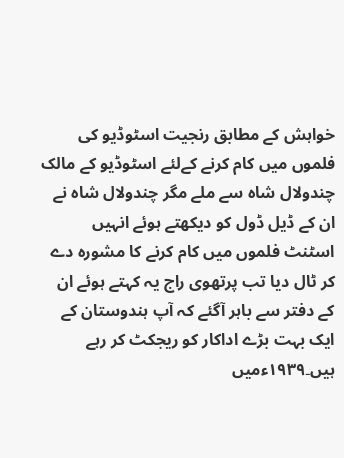خواہش کے مطابق رنجیت اسٹوڈیو کی فلموں میں کام کرنے کےلئے اسٹوڈیو کے مالک چندولال شاہ سے ملے مگر چندولال شاہ نے ان کے ڈیل ڈول کو دیکھتے ہوئے انہیں اسٹنٹ فلموں میں کام کرنے کا مشورہ دے کر ٹال دیا تب پرتھوی راج یہ کہتے ہوئے ان کے دفتر سے باہر آگئے کہ آپ ہندوستان کے ایک بہت بڑے اداکار کو ریجکٹ کر رہے ہیں۔۱۹۳۹ءمیں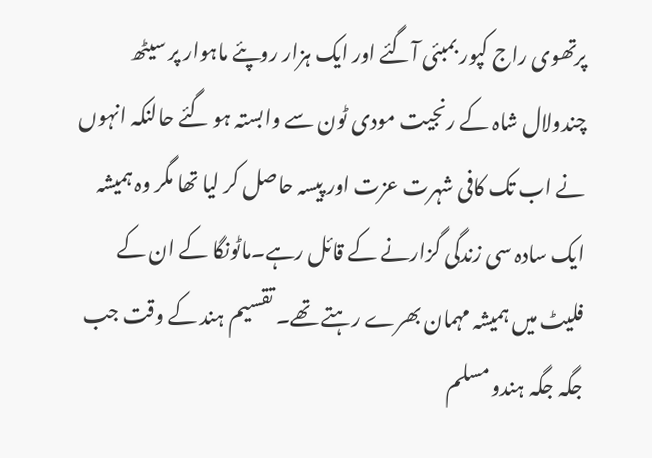پرتھوی راج کپور بمبئی آگئے اور ایک ہزار روپئے ماہوار پر سیٹھ چندولال شاہ کے رنجیت مودی ٹون سے وابستہ ہو گئے حالنکہ انہوں نے اب تک کافی شہرت عزت اور پیسہ حاصل کر لیا تھا مگر وہ ہمیشہ ایک سادہ سی زندگی گزارنے کے قائل رہے۔ماٹونگا کے ان کے فلیٹ میں ہمیشہ مہمان بھرے رہتے تھے۔ تقسیم ہند کے وقت جب جگہ جگہ ہندو مسلم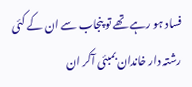فساد ہو رہے تھے تو پنجاب سے ان کے کئی رشتہ دار خاندان بمبئی آکر ان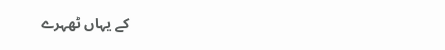کے یہاں ٹھہرے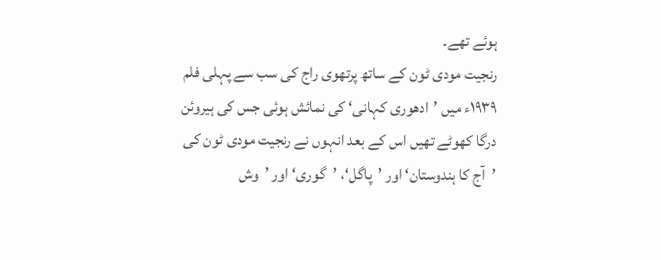ہوئے تھے۔
رنجیت مودی ٹون کے ساتھ پرتھوی راج کی سب سے پہلی فلم ۱۹۳۹ء میں ’ادھوری کہانی‘ کی نمائش ہوئی جس کی ہیروئن درگا کھوٹے تھیں اس کے بعد انہوں نے رنجیت مودی ٹون کی ’آج کا ہندوستان‘ اور ’پاگل‘، ’گوری‘ اور ’وش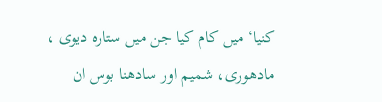کنیا‘ میں کام کیا جن میں ستارہ دیوی ، مادھوری، شمیم اور سادھنا بوس ان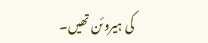کی ہیروئن تھیں۔